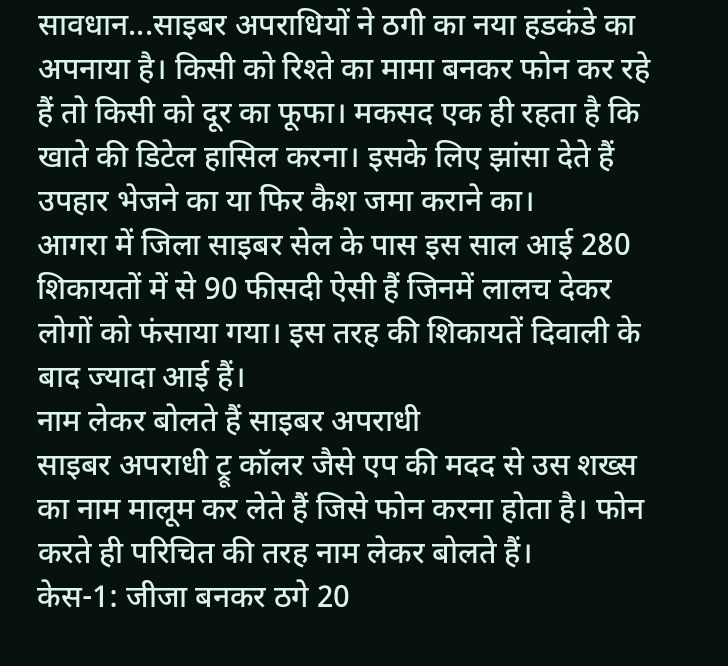सावधान...साइबर अपराधियों ने ठगी का नया हडकंडे का अपनाया है। किसी को रिश्ते का मामा बनकर फोन कर रहे हैं तो किसी को दूर का फूफा। मकसद एक ही रहता है कि खाते की डिटेल हासिल करना। इसके लिए झांसा देते हैं उपहार भेजने का या फिर कैश जमा कराने का।
आगरा में जिला साइबर सेल के पास इस साल आई 280 शिकायतों में से 90 फीसदी ऐसी हैं जिनमें लालच देकर लोगों को फंसाया गया। इस तरह की शिकायतें दिवाली के बाद ज्यादा आई हैं।
नाम लेकर बोलते हैं साइबर अपराधी
साइबर अपराधी ट्रू कॉलर जैसे एप की मदद से उस शख्स का नाम मालूम कर लेते हैं जिसे फोन करना होता है। फोन करते ही परिचित की तरह नाम लेकर बोलते हैं।
केस-1: जीजा बनकर ठगे 20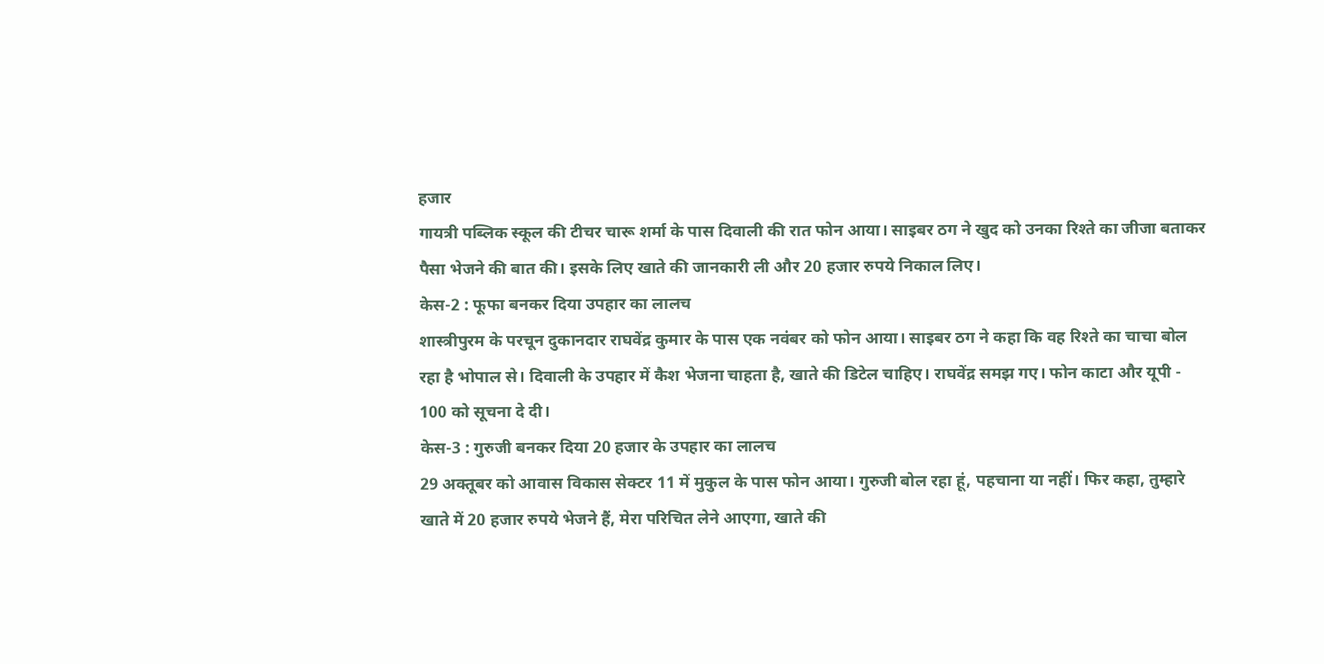हजार
गायत्री पब्लिक स्कूल की टीचर चारू शर्मा के पास दिवाली की रात फोन आया। साइबर ठग ने खुद को उनका रिश्ते का जीजा बताकर पैसा भेजने की बात की। इसके लिए खाते की जानकारी ली और 20 हजार रुपये निकाल लिए।
केस-2 : फूफा बनकर दिया उपहार का लालच
शास्त्रीपुरम के परचून दुकानदार राघवेंद्र कुमार के पास एक नवंबर को फोन आया। साइबर ठग ने कहा कि वह रिश्ते का चाचा बोल रहा है भोपाल से। दिवाली के उपहार में कैश भेजना चाहता है, खाते की डिटेल चाहिए। राघवेंद्र समझ गए। फोन काटा और यूपी - 100 को सूचना दे दी।
केस-3 : गुरुजी बनकर दिया 20 हजार के उपहार का लालच
29 अक्तूबर को आवास विकास सेक्टर 11 में मुकुल के पास फोन आया। गुरुजी बोल रहा हूं, पहचाना या नहीं। फिर कहा, तुम्हारे खाते में 20 हजार रुपये भेजने हैं, मेरा परिचित लेने आएगा, खाते की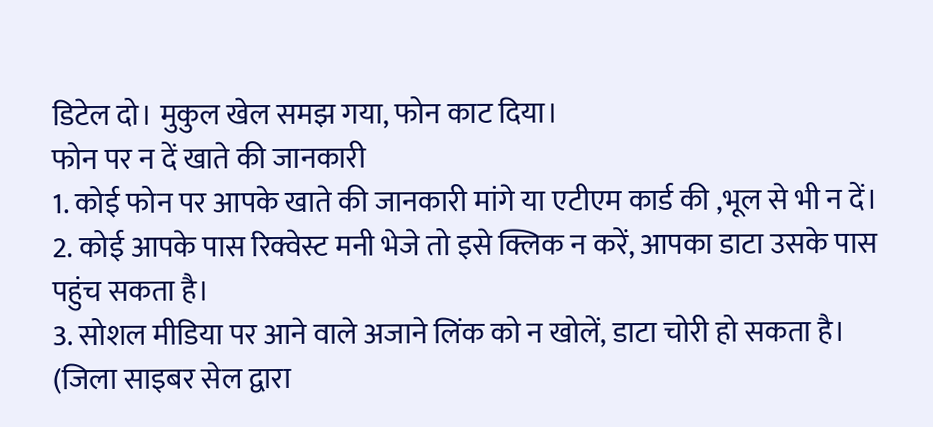डिटेल दो। मुकुल खेल समझ गया, फोन काट दिया।
फोन पर न दें खाते की जानकारी
1. कोई फोन पर आपके खाते की जानकारी मांगे या एटीएम कार्ड की ,भूल से भी न दें।
2. कोई आपके पास रिक्वेस्ट मनी भेजे तो इसे क्लिक न करें, आपका डाटा उसके पास पहुंच सकता है।
3. सोशल मीडिया पर आने वाले अजाने लिंक को न खोलें, डाटा चोरी हो सकता है।
(जिला साइबर सेल द्वारा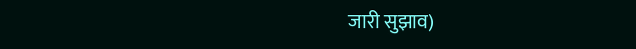जारी सुझाव)